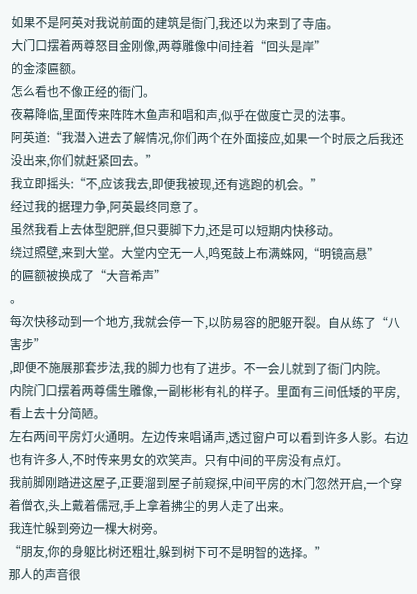如果不是阿英对我说前面的建筑是衙门,我还以为来到了寺庙。
大门口摆着两尊怒目金刚像,两尊雕像中间挂着“回头是岸”
的金漆匾额。
怎么看也不像正经的衙门。
夜幕降临,里面传来阵阵木鱼声和唱和声,似乎在做度亡灵的法事。
阿英道:“我潜入进去了解情况,你们两个在外面接应,如果一个时辰之后我还没出来,你们就赶紧回去。”
我立即摇头:“不,应该我去,即便我被现,还有逃跑的机会。”
经过我的据理力争,阿英最终同意了。
虽然我看上去体型肥胖,但只要脚下力,还是可以短期内快移动。
绕过照壁,来到大堂。大堂内空无一人,鸣冤鼓上布满蛛网,“明镜高悬”
的匾额被换成了“大音希声”
。
每次快移动到一个地方,我就会停一下,以防易容的肥躯开裂。自从练了“八害步”
,即便不施展那套步法,我的脚力也有了进步。不一会儿就到了衙门内院。
内院门口摆着两尊儒生雕像,一副彬彬有礼的样子。里面有三间低矮的平房,看上去十分简陋。
左右两间平房灯火通明。左边传来唱诵声,透过窗户可以看到许多人影。右边也有许多人,不时传来男女的欢笑声。只有中间的平房没有点灯。
我前脚刚踏进这屋子,正要溜到屋子前窥探,中间平房的木门忽然开启,一个穿着僧衣,头上戴着儒冠,手上拿着拂尘的男人走了出来。
我连忙躲到旁边一棵大树旁。
“朋友,你的身躯比树还粗壮,躲到树下可不是明智的选择。”
那人的声音很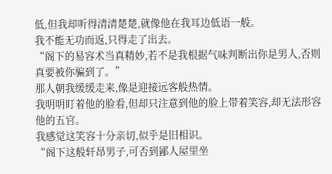低,但我却听得清清楚楚,就像他在我耳边低语一般。
我不能无功而返,只得走了出去。
“阁下的易容术当真精妙,若不是我根据气味判断出你是男人,否则真要被你骗到了。”
那人朝我缓缓走来,像是迎接远客般热情。
我明明盯着他的脸看,但却只注意到他的脸上带着笑容,却无法形容他的五官。
我感觉这笑容十分亲切,似乎是旧相识。
“阁下这般轩昂男子,可否到鄙人屋里坐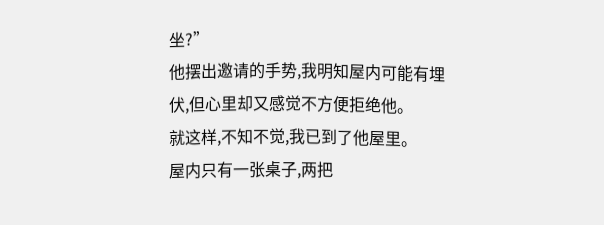坐?”
他摆出邀请的手势,我明知屋内可能有埋伏,但心里却又感觉不方便拒绝他。
就这样,不知不觉,我已到了他屋里。
屋内只有一张桌子,两把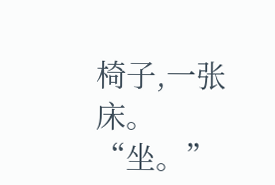椅子,一张床。
“坐。”